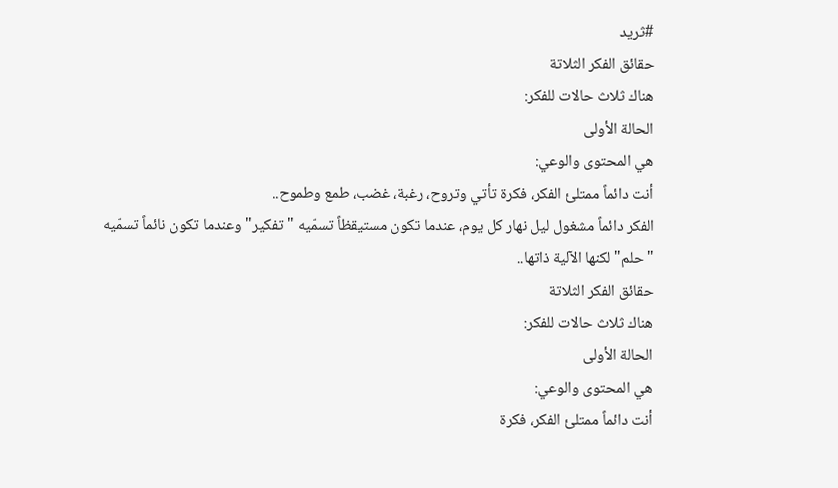#ثريد
حقائق الفكر الثلاتة
هناك ثلاث حالات للفكر:
الحالة الأولى
هي المحتوى والوعي:
أنت دائماً ممتلئ الفكر، فكرة تأتي وتروح، رغبة، غضب، طمع وطموح..
الفكر دائماً مشغول ليل نهار كل يوم، عندما تكون مستيقظاً تسمّيه "تفكير" وعندما تكون نائماً تسمّيه "حلم" لكنها الآلية ذاتها..
حقائق الفكر الثلاتة
هناك ثلاث حالات للفكر:
الحالة الأولى
هي المحتوى والوعي:
أنت دائماً ممتلئ الفكر، فكرة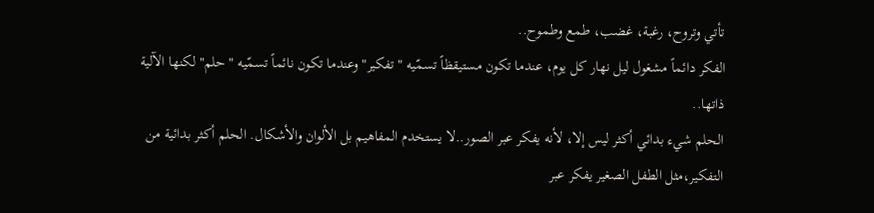تأتي وتروح، رغبة، غضب، طمع وطموح..
الفكر دائماً مشغول ليل نهار كل يوم، عندما تكون مستيقظاً تسمّيه "تفكير" وعندما تكون نائماً تسمّيه "حلم" لكنها الآلية ذاتها..
الحلم شيء بدائي أكثر ليس إلا، لأنه يفكر عبر الصور..لا يستخدم المفاهيم بل الألوان والأشكال. الحلم أكثر بدائية من التفكير،مثل الطفل الصغير يفكر عبر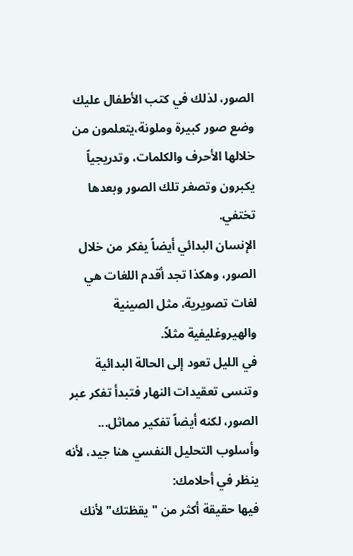الصور، لذلك في كتب الأطفال عليك وضع صور كبيرة وملونة،يتعلمون من خلالها الأحرف والكلمات، وتدريجياً يكبرون وتصغر تلك الصور وبعدها تختفي.
الإنسان البدائي أيضاً يفكر من خلال الصور، وهكذا تجد أقدم اللغات هي لغات تصويرية، مثل الصينية والهيروغليفية مثلاً.
في الليل تعود إلى الحالة البدائية وتنسى تعقيدات النهار فتبدأ تفكر عبر الصور، لكنه أيضاً تفكير مماثل... وأسلوب التحليل النفسي هنا جيد، لأنه ينظر في أحلامك:
فيها حقيقة أكثر من "يقظتك" لأنك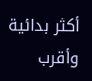أكثر بدائية وأقرب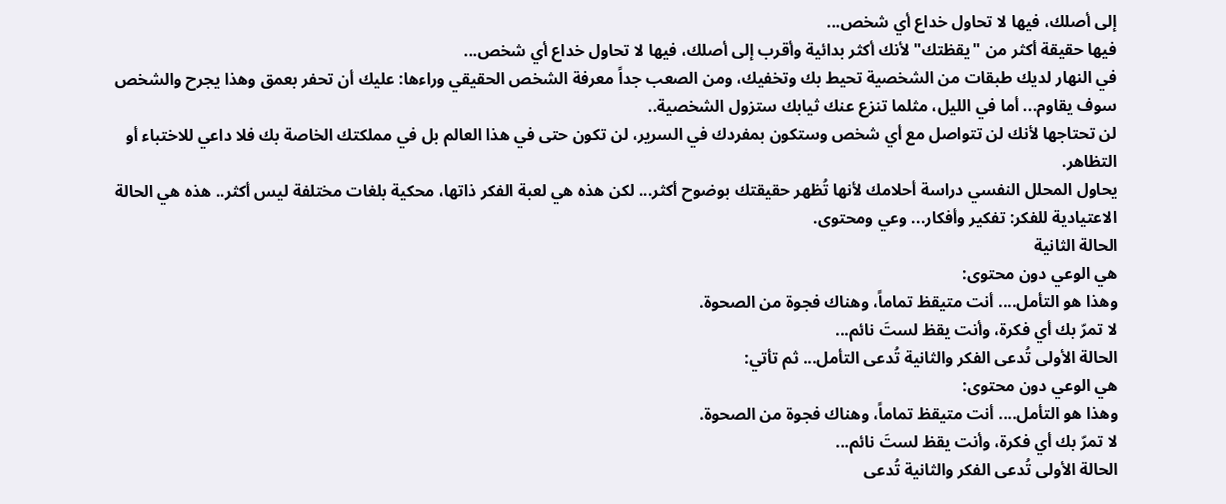إلى أصلك، فيها لا تحاول خداع أي شخص...
فيها حقيقة أكثر من "يقظتك" لأنك أكثر بدائية وأقرب إلى أصلك، فيها لا تحاول خداع أي شخص...
في النهار لديك طبقات من الشخصية تحيط بك وتخفيك، ومن الصعب جداً معرفة الشخص الحقيقي وراءها: عليك أن تحفر بعمق وهذا يجرح والشخص سوف يقاوم... أما في الليل، مثلما تنزع عنك ثيابك ستزول الشخصية..
لن تحتاجها لأنك لن تتواصل مع أي شخص وستكون بمفردك في السرير، لن تكون حتى في هذا العالم بل في مملكتك الخاصة بك فلا داعي للاختباء أو التظاهر.
يحاول المحلل النفسي دراسة أحلامك لأنها تُظهر حقيقتك بوضوح أكثر... لكن هذه هي لعبة الفكر ذاتها، محكية بلغات مختلفة ليس أكثر.. هذه هي الحالة الاعتيادية للفكر: تفكير وأفكار... وعي ومحتوى.
الحالة الثانية
هي الوعي دون محتوى:
وهذا هو التأمل.... أنت متيقظ تماماً، وهناك فجوة من الصحوة.
لا تمرّ بك أي فكرة، وأنت يقظ لستَ نائم...
الحالة الأولى تُدعى الفكر والثانية تُدعى التأمل... ثم تأتي:
هي الوعي دون محتوى:
وهذا هو التأمل.... أنت متيقظ تماماً، وهناك فجوة من الصحوة.
لا تمرّ بك أي فكرة، وأنت يقظ لستَ نائم...
الحالة الأولى تُدعى الفكر والثانية تُدعى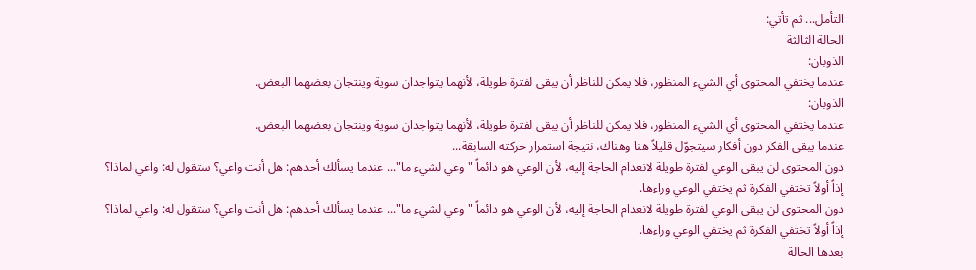التأمل... ثم تأتي:
الحالة الثالثة
الذوبان:
عندما يختفي المحتوى أي الشيء المنظور، فلا يمكن للناظر أن يبقى لفترة طويلة، لأنهما يتواجدان سوية وينتجان بعضهما البعض.
الذوبان:
عندما يختفي المحتوى أي الشيء المنظور، فلا يمكن للناظر أن يبقى لفترة طويلة، لأنهما يتواجدان سوية وينتجان بعضهما البعض.
عندما يبقى الفكر دون أفكار سيتجوّل قليلاً هنا وهناك، نتيجة استمرار حركته السابقة...
دون المحتوى لن يبقى الوعي لفترة طويلة لانعدام الحاجة إليه، لأن الوعي هو دائماً "وعي لشيء ما"... عندما يسألك أحدهم: هل أنت واعي؟ ستقول له: واعي لماذا؟
إذاً أولاً تختفي الفكرة ثم يختفي الوعي وراءها.
دون المحتوى لن يبقى الوعي لفترة طويلة لانعدام الحاجة إليه، لأن الوعي هو دائماً "وعي لشيء ما"... عندما يسألك أحدهم: هل أنت واعي؟ ستقول له: واعي لماذا؟
إذاً أولاً تختفي الفكرة ثم يختفي الوعي وراءها.
بعدها الحالة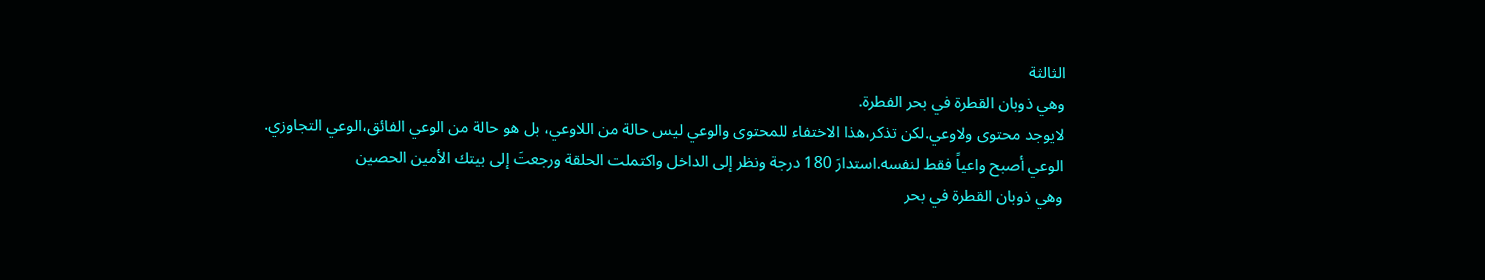الثالثة
وهي ذوبان القطرة في بحر الفطرة.
لايوجد محتوى ولاوعي.لكن تذكر،هذا الاختفاء للمحتوى والوعي ليس حالة من اللاوعي، بل هو حالة من الوعي الفائق،الوعي التجاوزي.
الوعي أصبح واعياً فقط لنفسه.استدارَ 180 درجة ونظر إلى الداخل واكتملت الحلقة ورجعتَ إلى بيتك الأمين الحصين
وهي ذوبان القطرة في بحر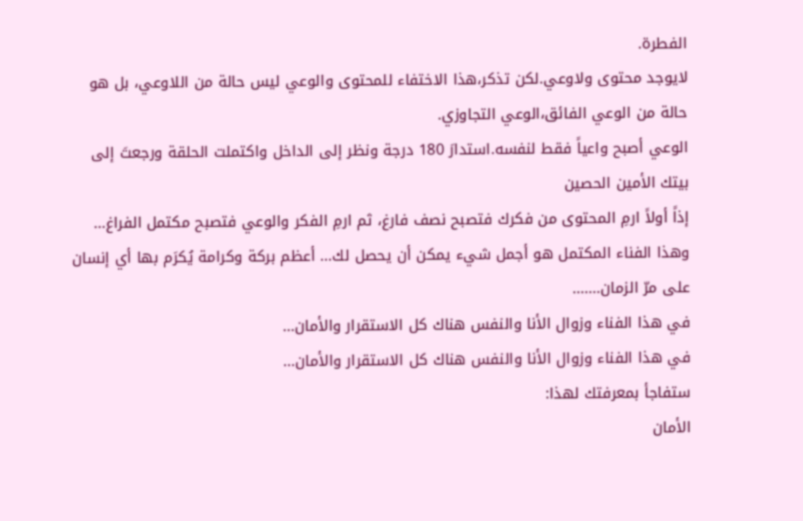الفطرة.
لايوجد محتوى ولاوعي.لكن تذكر،هذا الاختفاء للمحتوى والوعي ليس حالة من اللاوعي، بل هو حالة من الوعي الفائق،الوعي التجاوزي.
الوعي أصبح واعياً فقط لنفسه.استدارَ 180 درجة ونظر إلى الداخل واكتملت الحلقة ورجعتَ إلى بيتك الأمين الحصين
إذاً أولاً ارمِ المحتوى من فكرك فتصبح نصف فارغ، ثم ارمِ الفكر والوعي فتصبح مكتمل الفراغ... وهذا الفناء المكتمل هو أجمل شيء يمكن أن يحصل لك... أعظم بركة وكرامة يُكرَم بها أي إنسان على مرّ الزمان.......
في هذا الفناء وزوال الأنا والنفس هناك كل الاستقرار والأمان...
في هذا الفناء وزوال الأنا والنفس هناك كل الاستقرار والأمان...
ستفاجأ بمعرفتك لهذا:
الأمان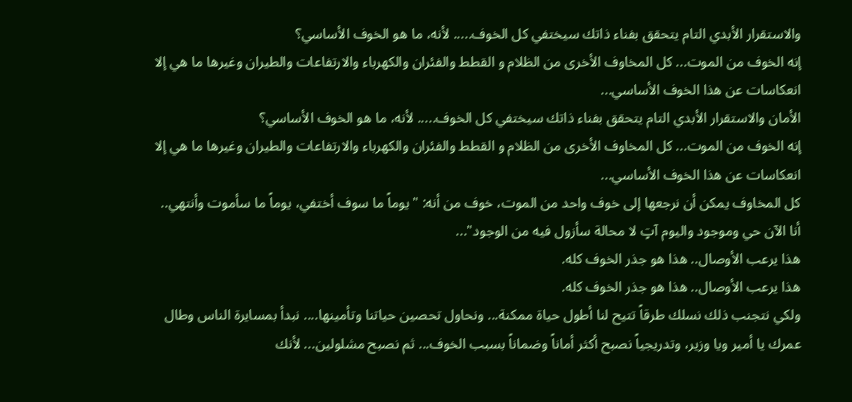والاستقرار الأبدي التام يتحقق بفناء ذاتك سيختفي كل الخوف..... لأنه، ما هو الخوف الأساسي؟
إنه الخوف من الموت... كل المخاوف الأخرى من الظلام و القطط والفئران والكهرباء والارتفاعات والطيران وغيرها ما هي إلا انعكاسات عن هذا الخوف الأساسي...
الأمان والاستقرار الأبدي التام يتحقق بفناء ذاتك سيختفي كل الخوف..... لأنه، ما هو الخوف الأساسي؟
إنه الخوف من الموت... كل المخاوف الأخرى من الظلام و القطط والفئران والكهرباء والارتفاعات والطيران وغيرها ما هي إلا انعكاسات عن هذا الخوف الأساسي...
كل المخاوف يمكن أن نرجعها إلى خوف واحد من الموت، خوف من أنه: "يوماً ما سوف أختفي، يوماً ما سأموت وأنتهي.. أنا الآن حي وموجود واليوم آتٍ لا محالة سأزول فيه من الوجود"...
هذا يرعب الأوصال.. هذا هو جذر الخوف كله.
هذا يرعب الأوصال.. هذا هو جذر الخوف كله.
ولكي نتجنب ذلك نسلك طرقاً تتيح لنا أطول حياة ممكنة... ونحاول تحصين حياتنا وتأمينها.... نبدأ بمسايرة الناس وطال عمرك يا أمير ويا وزير، وتدريجياً نصبح أكثر أماناً وضماناً بسبب الخوف... ثم نصبح مشلولين... لأنك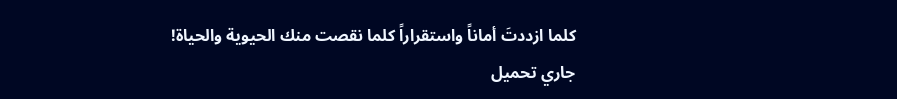كلما ازددتَ أماناً واستقراراً كلما نقصت منك الحيوية والحياة!
جاري تحميل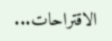الاقتراحات...